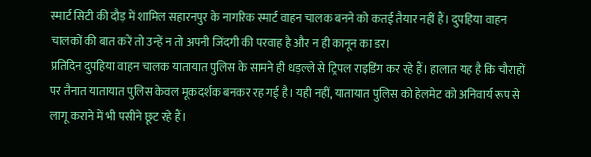स्मार्ट सिटी की दौड़ में शामिल सहारनपुर के नागरिक स्मार्ट वाहन चालक बनने को कतई तैयार नहीं हैं। दुपहिया वाहन चालकों की बात करें तो उन्हें न तो अपनी जिंदगी की परवाह है और न ही कानून का डर।
प्रतिदिन दुपहिया वाहन चालक यातायात पुलिस के सामने ही धड़ल्ले से ट्रिपल राइडिंग कर रहे हैं। हालात यह है कि चौराहों पर तैनात यातायात पुलिस केवल मूकदर्शक बनकर रह गई है। यही नहीं, यातायात पुलिस को हेलमेट को अनिवार्य रूप से लागू कराने में भी पसीने छूट रहे हैं।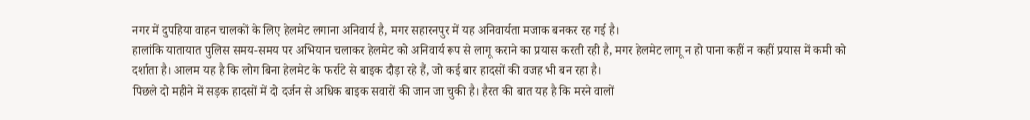नगर में दुपहिया वाहन चालकों के लिए हेलमेट लगाना अनिवार्य है, मगर सहारनपुर में यह अनिवार्यता मजाक बनकर रह गई है।
हालांकि यातायात पुलिस समय-समय पर अभियान चलाकर हेलमेट को अनिवार्य रूप से लागू कराने का प्रयास करती रही है, मगर हेलमेट लागू न हो पाना कहीं न कहीं प्रयास में कमी को दर्शाता है। आलम यह है कि लोग बिना हेलमेट के फर्राटे से बाइक दौड़ा रहे हैं, जो कई बार हादसों की वजह भी बन रहा है।
पिछले दो महीने में सड़क हादसों में दो दर्जन से अधिक बाइक सवारों की जान जा चुकी है। हैरत की बात यह है कि मरने वालों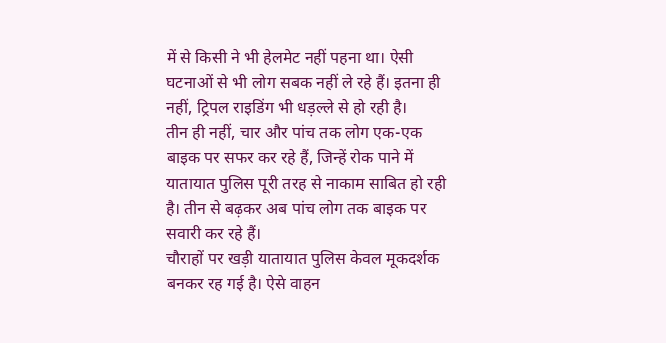में से किसी ने भी हेलमेट नहीं पहना था। ऐसी घटनाओं से भी लोग सबक नहीं ले रहे हैं। इतना ही नहीं, ट्रिपल राइडिंग भी धड़ल्ले से हो रही है।
तीन ही नहीं, चार और पांच तक लोग एक-एक बाइक पर सफर कर रहे हैं, जिन्हें रोक पाने में यातायात पुलिस पूरी तरह से नाकाम साबित हो रही है। तीन से बढ़कर अब पांच लोग तक बाइक पर सवारी कर रहे हैं।
चौराहों पर खड़ी यातायात पुलिस केवल मूकदर्शक बनकर रह गई है। ऐसे वाहन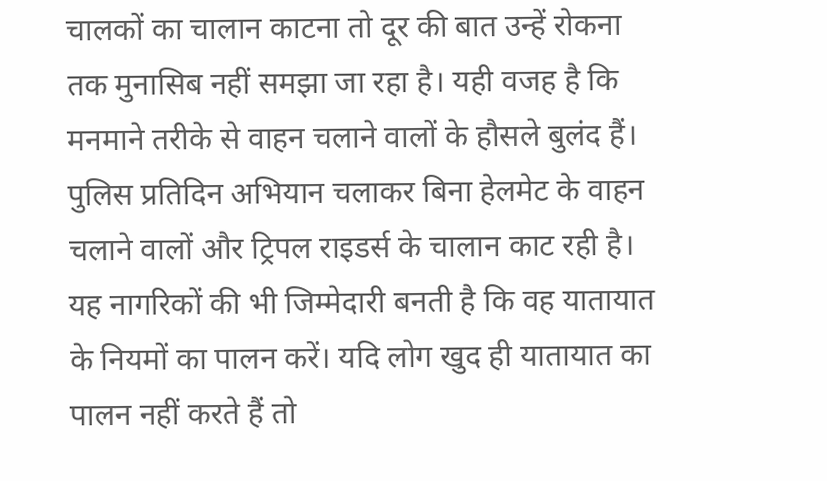चालकों का चालान काटना तो दूर की बात उन्हें रोकना तक मुनासिब नहीं समझा जा रहा है। यही वजह है कि मनमाने तरीके से वाहन चलाने वालों के हौसले बुलंद हैं।
पुलिस प्रतिदिन अभियान चलाकर बिना हेलमेट के वाहन चलाने वालों और ट्रिपल राइडर्स के चालान काट रही है। यह नागरिकों की भी जिम्मेदारी बनती है कि वह यातायात के नियमों का पालन करें। यदि लोग खुद ही यातायात का पालन नहीं करते हैं तो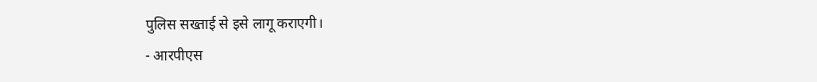पुलिस सख्ताई से इसे लागू कराएगी।
- आरपीएस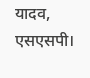यादव, एसएसपी।